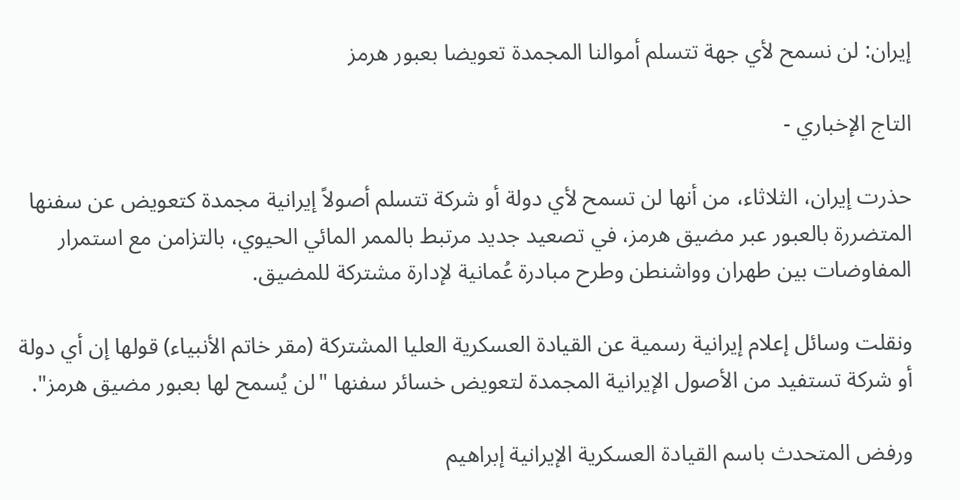إيران: لن نسمح لأي جهة تتسلم أموالنا المجمدة تعويضا بعبور هرمز

التاج الإخباري -

حذرت إيران، الثلاثاء، من أنها لن تسمح لأي دولة أو شركة تتسلم أصولاً إيرانية مجمدة كتعويض عن سفنها المتضررة بالعبور عبر مضيق هرمز، في تصعيد جديد مرتبط بالممر المائي الحيوي، بالتزامن مع استمرار المفاوضات بين طهران وواشنطن وطرح مبادرة عُمانية لإدارة مشتركة للمضيق.

ونقلت وسائل إعلام إيرانية رسمية عن القيادة العسكرية العليا المشتركة (مقر خاتم الأنبياء) قولها إن أي دولة أو شركة تستفيد من الأصول الإيرانية المجمدة لتعويض خسائر سفنها "لن يُسمح لها بعبور مضيق هرمز".

ورفض المتحدث باسم القيادة العسكرية الإيرانية إبراهيم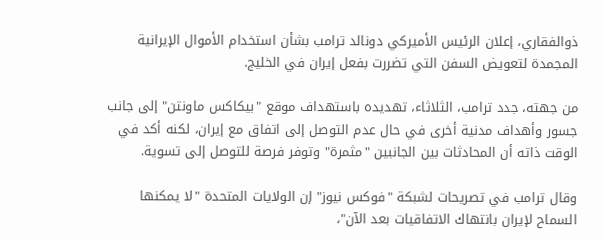ذوالفقاري، إعلان الرئيس الأميركي دونالد ترامب بشأن استخدام الأموال الإيرانية المجمدة لتعويض السفن التي تضررت بفعل إيران في الخليج.

من جهته، جدد ترامب، الثلاثاء، تهديده باستهداف موقع "بيكاكس ماونتن" إلى جانب جسور وأهداف مدنية أخرى في حال عدم التوصل إلى اتفاق مع إيران، لكنه أكد في الوقت ذاته أن المحادثات بين الجانبين "مثمرة" وتوفر فرصة للتوصل إلى تسوية.

وقال ترامب في تصريحات لشبكة "فوكس نيوز" إن الولايات المتحدة "لا يمكنها السماح لإيران بانتهاك الاتفاقيات بعد الآن"،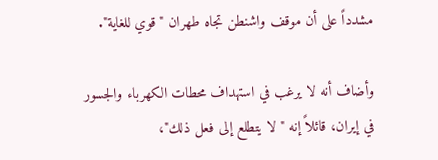مشدداً على أن موقف واشنطن تجاه طهران "قوي للغاية".

وأضاف أنه لا يرغب في استهداف محطات الكهرباء والجسور في إيران، قائلاً إنه "لا يتطلع إلى فعل ذلك"،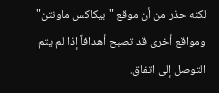لكنه حذر من أن موقع "بيكاكس ماونتن" ومواقع أخرى قد تصبح أهدافاً إذا لم يتم التوصل إلى اتفاق.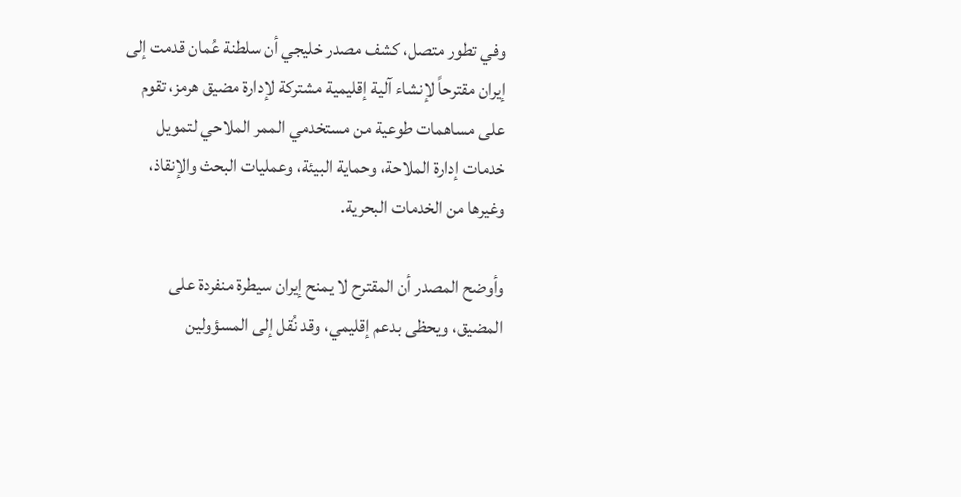وفي تطور متصل، كشف مصدر خليجي أن سلطنة عُمان قدمت إلى إيران مقترحاً لإنشاء آلية إقليمية مشتركة لإدارة مضيق هرمز، تقوم على مساهمات طوعية من مستخدمي الممر الملاحي لتمويل خدمات إدارة الملاحة، وحماية البيئة، وعمليات البحث والإنقاذ، وغيرها من الخدمات البحرية.

وأوضح المصدر أن المقترح لا يمنح إيران سيطرة منفردة على المضيق، ويحظى بدعم إقليمي، وقد نُقل إلى المسؤولين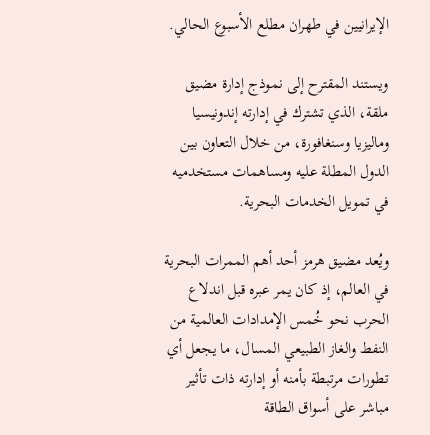الإيرانيين في طهران مطلع الأسبوع الحالي.

ويستند المقترح إلى نموذج إدارة مضيق ملقة، الذي تشترك في إدارته إندونيسيا وماليزيا وسنغافورة، من خلال التعاون بين الدول المطلة عليه ومساهمات مستخدميه في تمويل الخدمات البحرية.

ويُعد مضيق هرمز أحد أهم الممرات البحرية في العالم، إذ كان يمر عبره قبل اندلاع الحرب نحو خُمس الإمدادات العالمية من النفط والغاز الطبيعي المسال، ما يجعل أي تطورات مرتبطة بأمنه أو إدارته ذات تأثير مباشر على أسواق الطاقة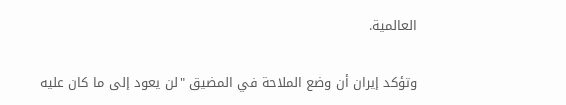العالمية.

وتؤكد إيران أن وضع الملاحة في المضيق "لن يعود إلى ما كان عليه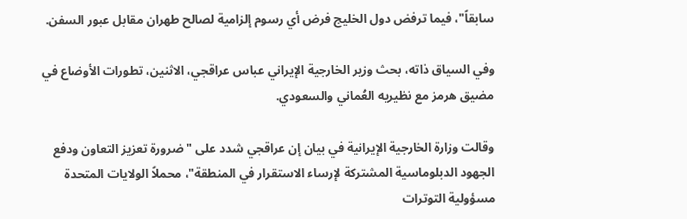سابقاً"، فيما ترفض دول الخليج فرض أي رسوم إلزامية لصالح طهران مقابل عبور السفن.

وفي السياق ذاته، بحث وزير الخارجية الإيراني عباس عراقجي، الاثنين، تطورات الأوضاع في مضيق هرمز مع نظيريه العُماني والسعودي.

وقالت وزارة الخارجية الإيرانية في بيان إن عراقجي شدد على "ضرورة تعزيز التعاون ودفع الجهود الدبلوماسية المشتركة لإرساء الاستقرار في المنطقة"، محملاً الولايات المتحدة مسؤولية التوترات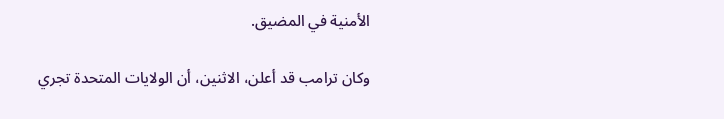الأمنية في المضيق.

وكان ترامب قد أعلن، الاثنين، أن الولايات المتحدة تجري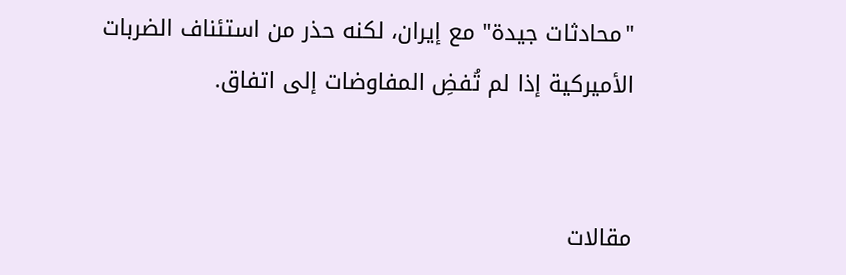"محادثات جيدة" مع إيران، لكنه حذر من استئناف الضربات الأميركية إذا لم تُفضِ المفاوضات إلى اتفاق.


مقالات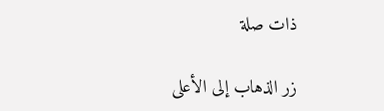ذات صلة

زر الذهاب إلى الأعلى